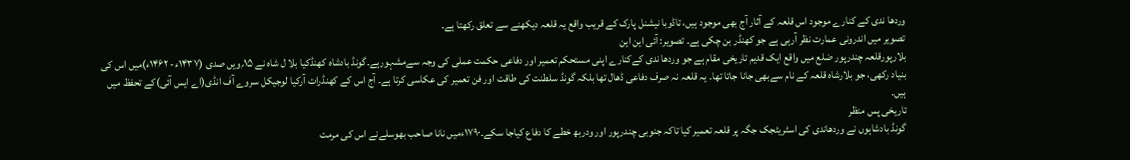وردھا ندی کے کنارے موجود اس قلعہ کے آثار آج بھی موجود ہیں، تاڈوبا نیشنل پارک کے قریب واقع یہ قلعہ دیکھنے سے تعلق رکھتا ہے۔
تصویر میں اندرونی عمارت نظر آرہی ہے جو کھنڈر بن چکی ہے۔ تصویر: آئی این این
بلارپورقلعہ چندرپور ضلع میں واقع ایک قدیم تاریخی مقام ہے جو وردھا ندی کےکنارے اپنی مستحکم تعمیر اور دفاعی حکمت عملی کی وجہ سےمشہورہے۔گونڈ بادشاہ کھنڈکیا بلا ل شاہ نے ۱۵؍ویں صدی (۱۴۳۷ء- ۱۴۶۲ء)میں اس کی بنیاد رکھی، جو بلارشاہ قلعہ کے نام سےبھی جانا جاتا تھا۔ یہ قلعہ نہ صرف دفاعی ڈھال تھا بلکہ گونڈ سلطنت کی طاقت اور فن تعمیر کی عکاسی کرتا ہے۔ آج اس کے کھنڈرات آرکیا لوجیکل سروے آف انڈی(اے ایس آئی)کے تحفظ میں ہیں۔
تاریخی پس منظر
گونڈ بادشاہوں نے وردھاندی کی اسٹریٹجک جگہ پر قلعہ تعمیر کیا تاکہ جنوبی چندرپور اور ودربھ خطے کا دفاع کیاجا سکے۔۱۷۹۰ءمیں نانا صاحب بھوسلےنے اس کی مرمت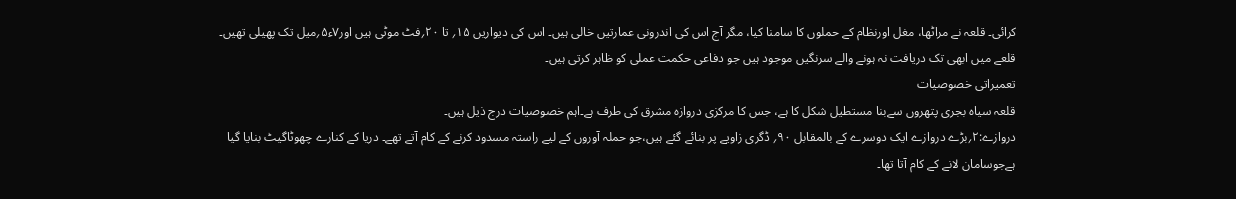کرائی۔ قلعہ نے مراٹھا، مغل اورنظام کے حملوں کا سامنا کیا، مگر آج اس کی اندرونی عمارتیں خالی ہیں۔ اس کی دیواریں ۱۵؍ تا ۲۰؍فٹ موٹی ہیں اور۷ء۵؍میل تک پھیلی تھیں۔ قلعے میں ابھی تک دریافت نہ ہونے والے سرنگیں موجود ہیں جو دفاعی حکمت عملی کو ظاہر کرتی ہیں۔
تعمیراتی خصوصیات
قلعہ سیاہ بجری پتھروں سےبنا مستطیل شکل کا ہے، جس کا مرکزی دروازہ مشرق کی طرف ہے۔اہم خصوصیات درج ذیل ہیں۔
دروازے:۲؍بڑے دروازے ایک دوسرے کے بالمقابل ۹۰؍ ڈگری زاویے پر بنائے گئے ہیں،جو حملہ آوروں کے لیے راستہ مسدود کرنے کے کام آتے تھے۔ دریا کے کنارے چھوٹاگیٹ بنایا گیا ہےجوسامان لانے کے کام آتا تھا۔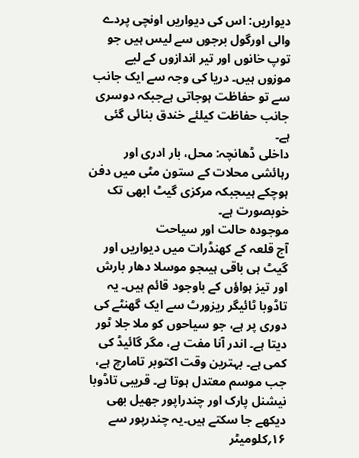دیواریں: اس کی دیواریں اونچی پردے والی اورگول برجوں سے لیس ہیں جو توپ خانوں اور تیر اندازوں کے لیے موزوں ہیں۔ دریا کی وجہ سے ایک جانب سے تو حفاظت ہوجاتی ہےجبکہ دوسری جانب حفاظت کیلئے خندق بنائی گئی ہے۔
داخلی ڈھانچہ: محل، بار ادری اور رہائشی محلات کے ستون مٹی میں دفن ہوچکے ہیںجبکہ مرکزی گیٹ ابھی تک خوبصورت ہے۔
موجودہ حالت اور سیاحت
آج قلعہ کے کھنڈرات میں دیواریں اور گیٹ ہی باقی ہیںجو موسلا دھار بارش اور تیز ہواؤں کے باوجود قائم ہیں۔ یہ تاڈوبا ٹائیگر ریزورٹ سے ایک گھنٹے کی دوری پر ہے، جو سیاحوں کو ملا جلا ٹور دیتا ہے۔ اندر آنا مفت ہے، مگر گائیڈ کی کمی ہے۔ بہترین وقت اکتوبر تامارچ ہے، جب موسم معتدل ہوتا ہے۔ قریبی تاڈوبا نیشنل پارک اور چندراپور جھیل بھی دیکھے جا سکتے ہیں۔یہ چندرپور سے ۱۶؍کلومیٹر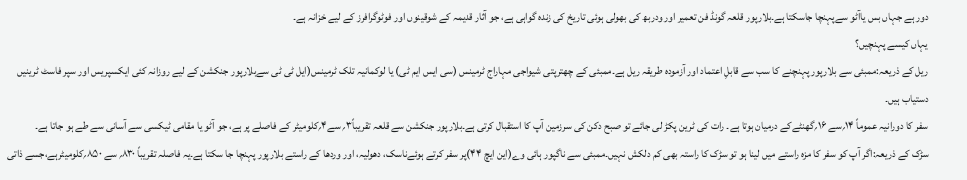دور ہے جہاں بس یاآٹو سےپہنچا جاسکتا ہے۔بلارپور قلعہ گونڈ فن تعمیر اور ودربھ کی بھولی ہوئی تاریخ کی زندہ گواہی ہے، جو آثار قدیمہ کے شوقینوں اور فوٹوگرافرز کے لیے خزانہ ہے۔
یہاں کیسے پہنچیں؟
ریل کے ذریعہ:ممبئی سے بلارپور پہنچنے کا سب سے قابلِ اعتماد اور آزمودہ طریقہ ریل ہے۔ممبئی کے چھترپتی شیواجی مہاراج ٹرمینس (سی ایس ایم ٹی) یا لوکمانیہ تلک ٹرمینس(ایل ٹی ٹی سےبلارپور جنکشن کے لیے روزانہ کئی ایکسپریس اور سپر فاسٹ ٹرینیں دستیاب ہیں۔
سفر کا دورانیہ عموماً ۱۴؍سے ۱۶؍گھنٹےکے درمیان ہوتا ہے۔ رات کی ٹرین پکڑ لی جائے تو صبح دکن کی سرزمین آپ کا استقبال کرتی ہے۔بلارپور جنکشن سے قلعہ تقریباً۳؍ سے۴؍کلومیٹر کے فاصلے پر ہے، جو آٹو یا مقامی ٹیکسی سے آسانی سے طے ہو جاتا ہے۔
سڑک کے ذریعہ:اگر آپ کو سفر کا مزہ راستے میں لینا ہو تو سڑک کا راستہ بھی کم دلکش نہیں۔ممبئی سے ناگپور ہائی وے(این ایچ ۴۴)پر سفر کرتے ہوئےناسک، دھولیہ، اور وردھا کے راستے بلارپور پہنچا جا سکتا ہے۔یہ فاصلہ تقریباً ۸۳۰؍ سے ۸۵۰؍کلومیٹرہے،جسے ذاتی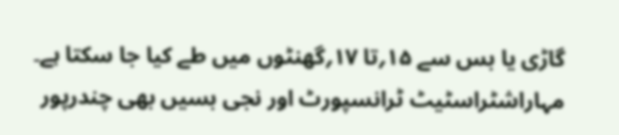گاڑی یا بس سے ۱۵؍تا ۱۷؍گھنٹوں میں طے کیا جا سکتا ہے۔ مہاراشٹراسٹیٹ ٹرانسپورٹ اور نجی بسیں بھی چندرپور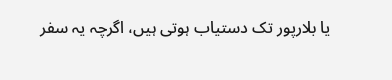یا بلارپور تک دستیاب ہوتی ہیں، اگرچہ یہ سفر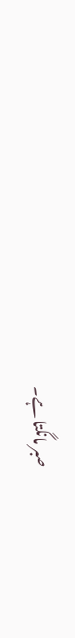صبر مانگتا ہے۔